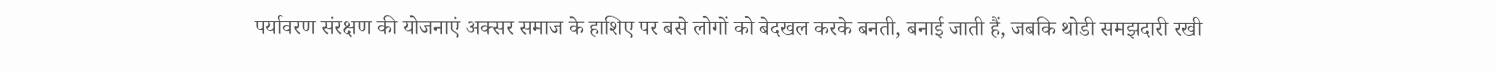पर्यावरण संरक्षण की योजनाएं अक्सर समाज के हाशिए पर बसे लोगों को बेदखल करके बनती, बनाई जाती हैं, जबकि थोडी समझदारी रखी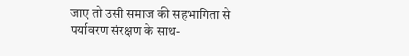जाए तो उसी समाज की सहभागिता से पर्यावरण संरक्षण के साथ-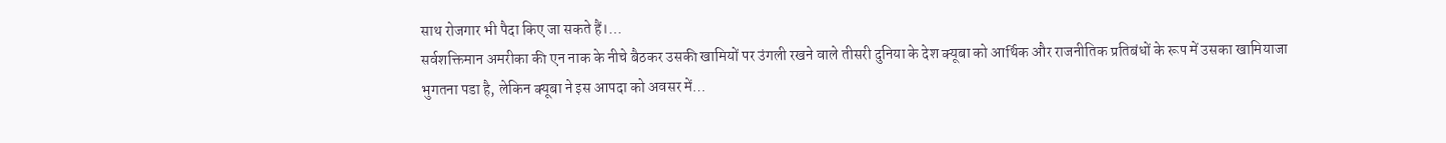साथ रोजगार भी पैदा किए जा सकते हैं।…
सर्वशक्तिमान अमरीका की एन नाक के नीचे बैठकर उसकी खामियों पर उंगली रखने वाले तीसरी दुनिया के देश क्यूबा को आर्थिक और राजनीतिक प्रतिबंधों के रूप में उसका खामियाजा भुगतना पडा है, लेकिन क्यूबा ने इस आपदा को अवसर में…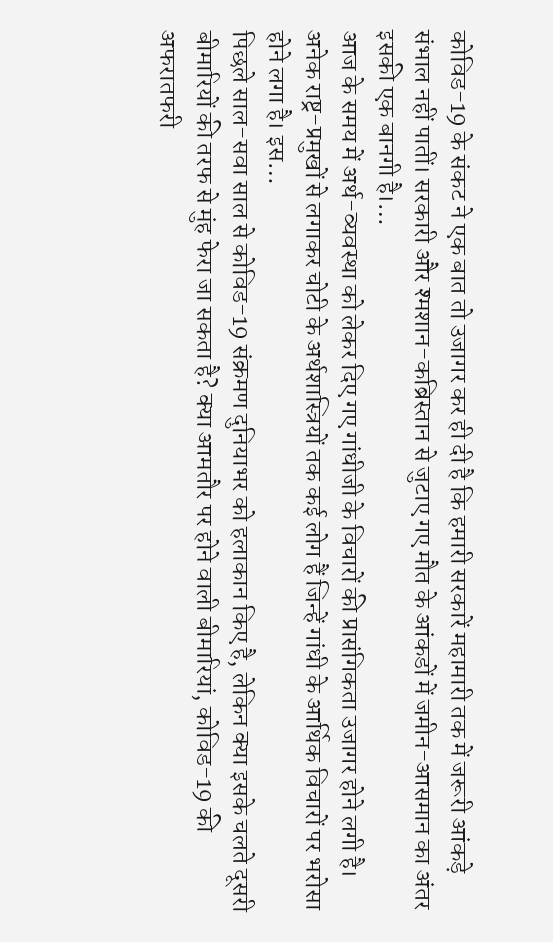कोविड-19 के संकट ने एक बात तो उजागर कर ही दी है कि हमारी सरकारें महामारी तक में जरूरी आंकड़े संभाल नहीं पातीं। सरकारी और श्मशान-कब्रिस्तान से जुटाए गए मौत के आंकडों में जमीन-आसमान का अंतर इसकी एक बानगी है।…
आज के समय में अर्थ-व्यवस्था को लेकर दिए गए गांधीजी के विचारों की प्रासंगिकता उजागर होने लगी है। अनेक राष्ट्र-प्रमुखों से लगाकर चोटी के अर्थशास्त्रियों तक कई लोग हैं जिन्हें गांधी के आर्थिक विचारों पर भरोसा होने लगा है। इस…
पिछले साल-सवा साल से कोविड-19 संक्रमण दुनियाभर को हलाकान किए है, लेकिन क्या इसके चलते दूसरी बीमारियों की तरफ से मुंह फेरा जा सकता है? क्या आमतौर पर होने वाली बीमारियां, कोविड-19 की अफरातफरी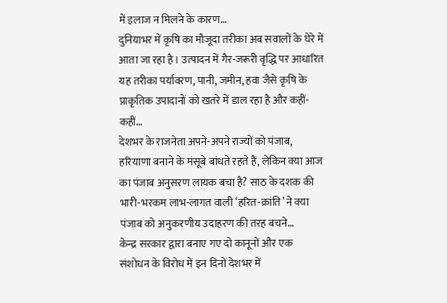में इलाज न मिलने के कारण…
दुनियाभर में कृषि का मौजूदा तरीका अब सवालों के घेरे में आता जा रहा है। उत्पादन में गैर-जरूरी वृद्धि पर आधारित यह तरीका पर्यावरण, पानी, जमीन, हवा जैसे कृषि के प्राकृतिक उपादानों को खतरे में डाल रहा है और कहीं-कहीं…
देशभर के राजनेता अपने-अपने राज्यों को पंजाब, हरियाणा बनाने के मंसूबे बांधते रहते हैं, लेकिन क्या आज का पंजाब अनुसरण लायक बचा है? साठ के दशक की भारी-भरकम लाभ-लागत वाली ‘हरित-क्रांति’ ने क्या पंजाब को अनुकरणीय उदाहरण की तरह बचने…
केन्द्र सरकार द्वारा बनाए गए दो कानूनों और एक संशोधन के विरोध में इन दिनों देशभर में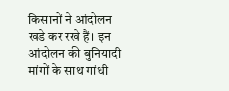किसानों ने आंदोलन खडे कर रखे हैं। इन आंदोलन की बुनियादी मांगों के साथ गांधी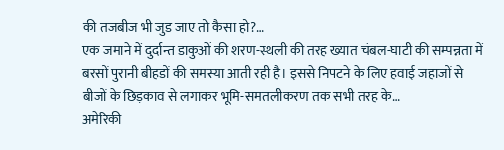की तजबीज भी जुड जाए तो कैसा हो?…
एक जमाने में दुर्दान्त डाकुओं की शरण-स्थली की तरह ख्यात चंबल-घाटी की सम्पन्नता में बरसों पुरानी बीहडों की समस्या आती रही है। इससे निपटने के लिए हवाई जहाजों से बीजों के छिड़काव से लगाकर भूमि-समतलीकरण तक सभी तरह के…
अमेरिकी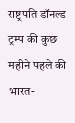राष्ट्रपति डॉनल्ड ट्रम्प की कुछ महीने पहले की भारत-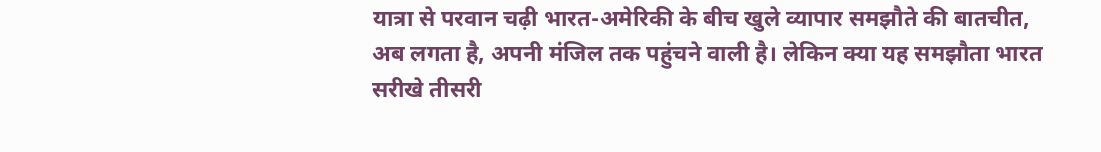यात्रा से परवान चढ़ी भारत-अमेरिकी के बीच खुले व्यापार समझौते की बातचीत, अब लगता है, अपनी मंजिल तक पहुंचने वाली है। लेकिन क्या यह समझौता भारत सरीखे तीसरी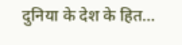दुनिया के देश के हित…